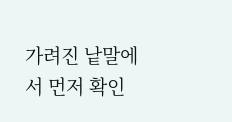가려진 낱말에서 먼저 확인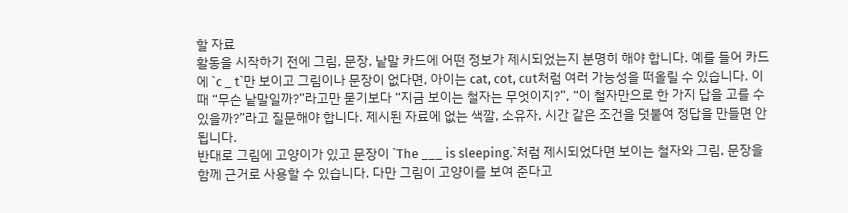할 자료
활동을 시작하기 전에 그림, 문장, 낱말 카드에 어떤 정보가 제시되었는지 분명히 해야 합니다. 예를 들어 카드에 `c _ t`만 보이고 그림이나 문장이 없다면, 아이는 cat, cot, cut처럼 여러 가능성을 떠올릴 수 있습니다. 이때 “무슨 낱말일까?”라고만 묻기보다 “지금 보이는 철자는 무엇이지?”, “이 철자만으로 한 가지 답을 고를 수 있을까?”라고 질문해야 합니다. 제시된 자료에 없는 색깔, 소유자, 시간 같은 조건을 덧붙여 정답을 만들면 안 됩니다.
반대로 그림에 고양이가 있고 문장이 `The ___ is sleeping.`처럼 제시되었다면 보이는 철자와 그림, 문장을 함께 근거로 사용할 수 있습니다. 다만 그림이 고양이를 보여 준다고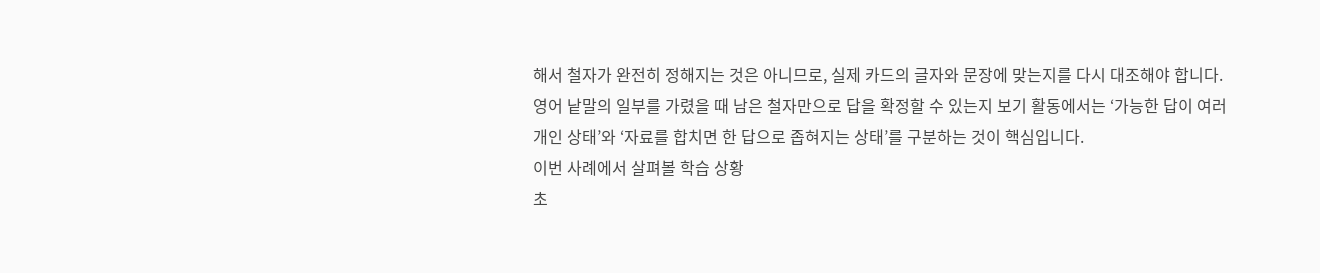해서 철자가 완전히 정해지는 것은 아니므로, 실제 카드의 글자와 문장에 맞는지를 다시 대조해야 합니다. 영어 낱말의 일부를 가렸을 때 남은 철자만으로 답을 확정할 수 있는지 보기 활동에서는 ‘가능한 답이 여러 개인 상태’와 ‘자료를 합치면 한 답으로 좁혀지는 상태’를 구분하는 것이 핵심입니다.
이번 사례에서 살펴볼 학습 상황
초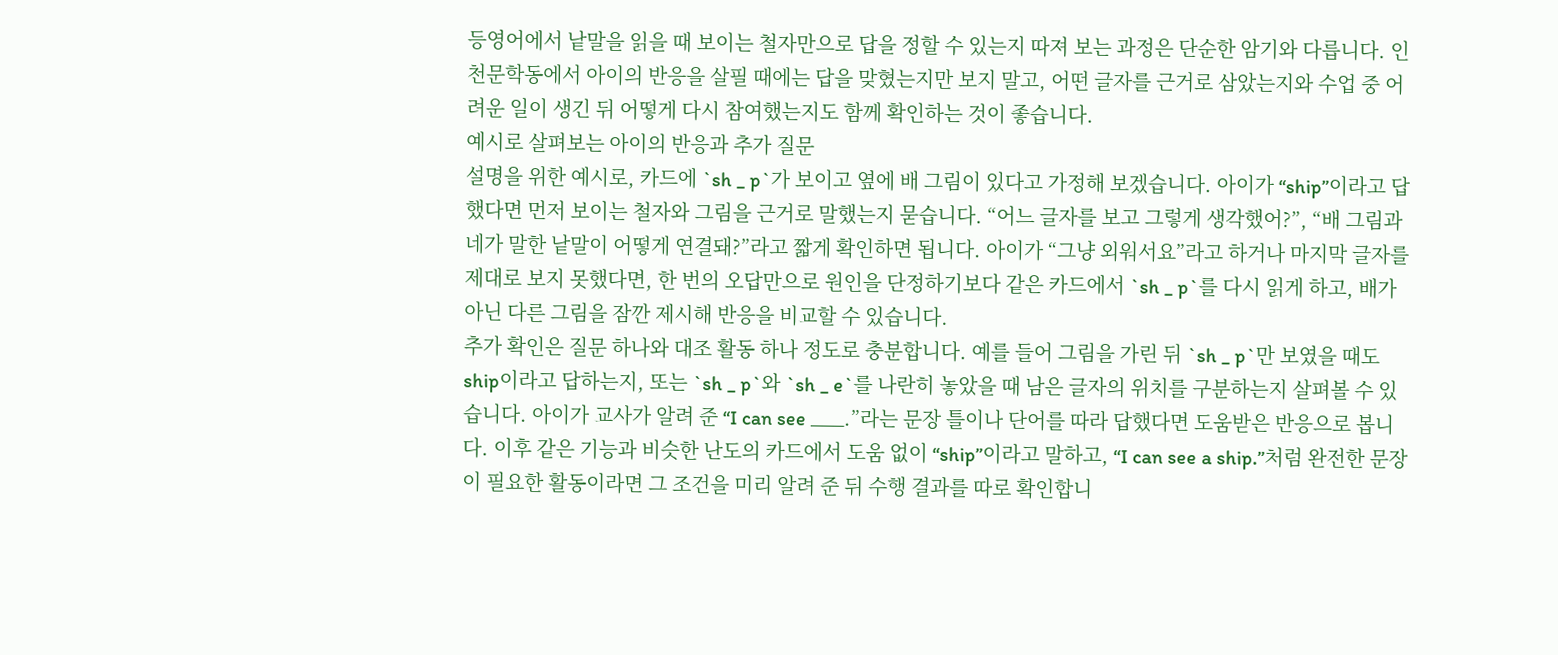등영어에서 낱말을 읽을 때 보이는 철자만으로 답을 정할 수 있는지 따져 보는 과정은 단순한 암기와 다릅니다. 인천문학동에서 아이의 반응을 살필 때에는 답을 맞혔는지만 보지 말고, 어떤 글자를 근거로 삼았는지와 수업 중 어려운 일이 생긴 뒤 어떻게 다시 참여했는지도 함께 확인하는 것이 좋습니다.
예시로 살펴보는 아이의 반응과 추가 질문
설명을 위한 예시로, 카드에 `sh _ p`가 보이고 옆에 배 그림이 있다고 가정해 보겠습니다. 아이가 “ship”이라고 답했다면 먼저 보이는 철자와 그림을 근거로 말했는지 묻습니다. “어느 글자를 보고 그렇게 생각했어?”, “배 그림과 네가 말한 낱말이 어떻게 연결돼?”라고 짧게 확인하면 됩니다. 아이가 “그냥 외워서요”라고 하거나 마지막 글자를 제대로 보지 못했다면, 한 번의 오답만으로 원인을 단정하기보다 같은 카드에서 `sh _ p`를 다시 읽게 하고, 배가 아닌 다른 그림을 잠깐 제시해 반응을 비교할 수 있습니다.
추가 확인은 질문 하나와 대조 활동 하나 정도로 충분합니다. 예를 들어 그림을 가린 뒤 `sh _ p`만 보였을 때도 ship이라고 답하는지, 또는 `sh _ p`와 `sh _ e`를 나란히 놓았을 때 남은 글자의 위치를 구분하는지 살펴볼 수 있습니다. 아이가 교사가 알려 준 “I can see ___.”라는 문장 틀이나 단어를 따라 답했다면 도움받은 반응으로 봅니다. 이후 같은 기능과 비슷한 난도의 카드에서 도움 없이 “ship”이라고 말하고, “I can see a ship.”처럼 완전한 문장이 필요한 활동이라면 그 조건을 미리 알려 준 뒤 수행 결과를 따로 확인합니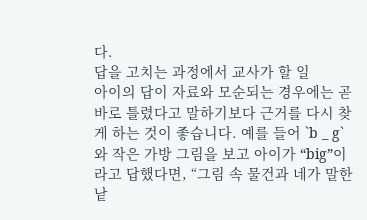다.
답을 고치는 과정에서 교사가 할 일
아이의 답이 자료와 모순되는 경우에는 곧바로 틀렸다고 말하기보다 근거를 다시 찾게 하는 것이 좋습니다. 예를 들어 `b _ g`와 작은 가방 그림을 보고 아이가 “big”이라고 답했다면, “그림 속 물건과 네가 말한 낱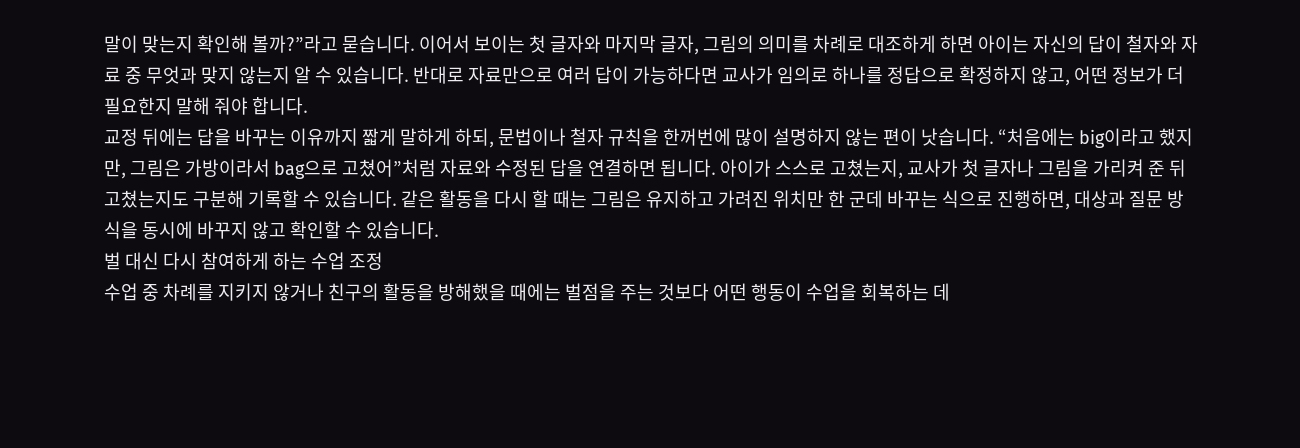말이 맞는지 확인해 볼까?”라고 묻습니다. 이어서 보이는 첫 글자와 마지막 글자, 그림의 의미를 차례로 대조하게 하면 아이는 자신의 답이 철자와 자료 중 무엇과 맞지 않는지 알 수 있습니다. 반대로 자료만으로 여러 답이 가능하다면 교사가 임의로 하나를 정답으로 확정하지 않고, 어떤 정보가 더 필요한지 말해 줘야 합니다.
교정 뒤에는 답을 바꾸는 이유까지 짧게 말하게 하되, 문법이나 철자 규칙을 한꺼번에 많이 설명하지 않는 편이 낫습니다. “처음에는 big이라고 했지만, 그림은 가방이라서 bag으로 고쳤어”처럼 자료와 수정된 답을 연결하면 됩니다. 아이가 스스로 고쳤는지, 교사가 첫 글자나 그림을 가리켜 준 뒤 고쳤는지도 구분해 기록할 수 있습니다. 같은 활동을 다시 할 때는 그림은 유지하고 가려진 위치만 한 군데 바꾸는 식으로 진행하면, 대상과 질문 방식을 동시에 바꾸지 않고 확인할 수 있습니다.
벌 대신 다시 참여하게 하는 수업 조정
수업 중 차례를 지키지 않거나 친구의 활동을 방해했을 때에는 벌점을 주는 것보다 어떤 행동이 수업을 회복하는 데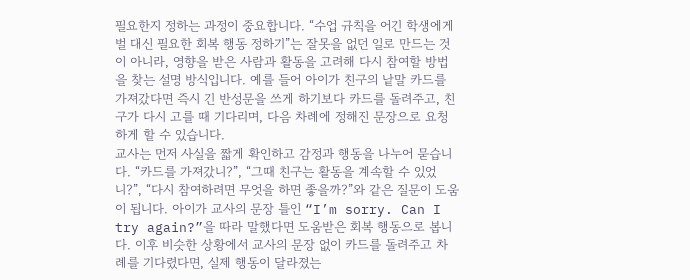필요한지 정하는 과정이 중요합니다. “수업 규칙을 어긴 학생에게 벌 대신 필요한 회복 행동 정하기”는 잘못을 없던 일로 만드는 것이 아니라, 영향을 받은 사람과 활동을 고려해 다시 참여할 방법을 찾는 설명 방식입니다. 예를 들어 아이가 친구의 낱말 카드를 가져갔다면 즉시 긴 반성문을 쓰게 하기보다 카드를 돌려주고, 친구가 다시 고를 때 기다리며, 다음 차례에 정해진 문장으로 요청하게 할 수 있습니다.
교사는 먼저 사실을 짧게 확인하고 감정과 행동을 나누어 묻습니다. “카드를 가져갔니?”, “그때 친구는 활동을 계속할 수 있었니?”, “다시 참여하려면 무엇을 하면 좋을까?”와 같은 질문이 도움이 됩니다. 아이가 교사의 문장 틀인 “I’m sorry. Can I try again?”을 따라 말했다면 도움받은 회복 행동으로 봅니다. 이후 비슷한 상황에서 교사의 문장 없이 카드를 돌려주고 차례를 기다렸다면, 실제 행동이 달라졌는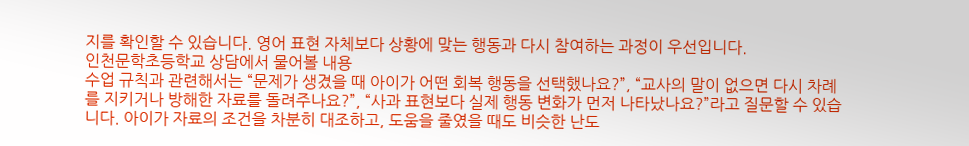지를 확인할 수 있습니다. 영어 표현 자체보다 상황에 맞는 행동과 다시 참여하는 과정이 우선입니다.
인천문학초등학교 상담에서 물어볼 내용
수업 규칙과 관련해서는 “문제가 생겼을 때 아이가 어떤 회복 행동을 선택했나요?”, “교사의 말이 없으면 다시 차례를 지키거나 방해한 자료를 돌려주나요?”, “사과 표현보다 실제 행동 변화가 먼저 나타났나요?”라고 질문할 수 있습니다. 아이가 자료의 조건을 차분히 대조하고, 도움을 줄였을 때도 비슷한 난도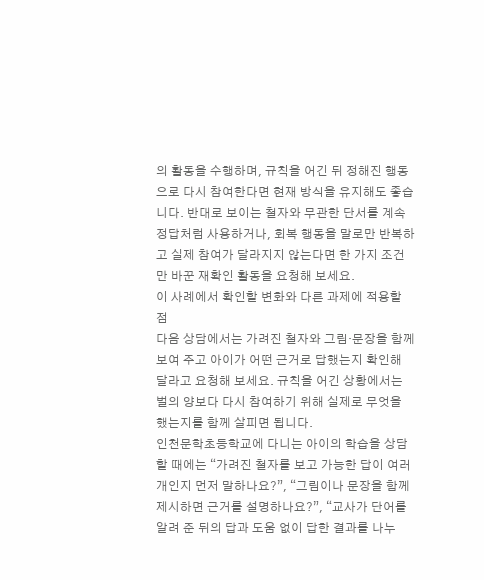의 활동을 수행하며, 규칙을 어긴 뒤 정해진 행동으로 다시 참여한다면 현재 방식을 유지해도 좋습니다. 반대로 보이는 철자와 무관한 단서를 계속 정답처럼 사용하거나, 회복 행동을 말로만 반복하고 실제 참여가 달라지지 않는다면 한 가지 조건만 바꾼 재확인 활동을 요청해 보세요.
이 사례에서 확인할 변화와 다른 과제에 적용할 점
다음 상담에서는 가려진 철자와 그림·문장을 함께 보여 주고 아이가 어떤 근거로 답했는지 확인해 달라고 요청해 보세요. 규칙을 어긴 상황에서는 벌의 양보다 다시 참여하기 위해 실제로 무엇을 했는지를 함께 살피면 됩니다.
인천문학초등학교에 다니는 아이의 학습을 상담할 때에는 “가려진 철자를 보고 가능한 답이 여러 개인지 먼저 말하나요?”, “그림이나 문장을 함께 제시하면 근거를 설명하나요?”, “교사가 단어를 알려 준 뒤의 답과 도움 없이 답한 결과를 나누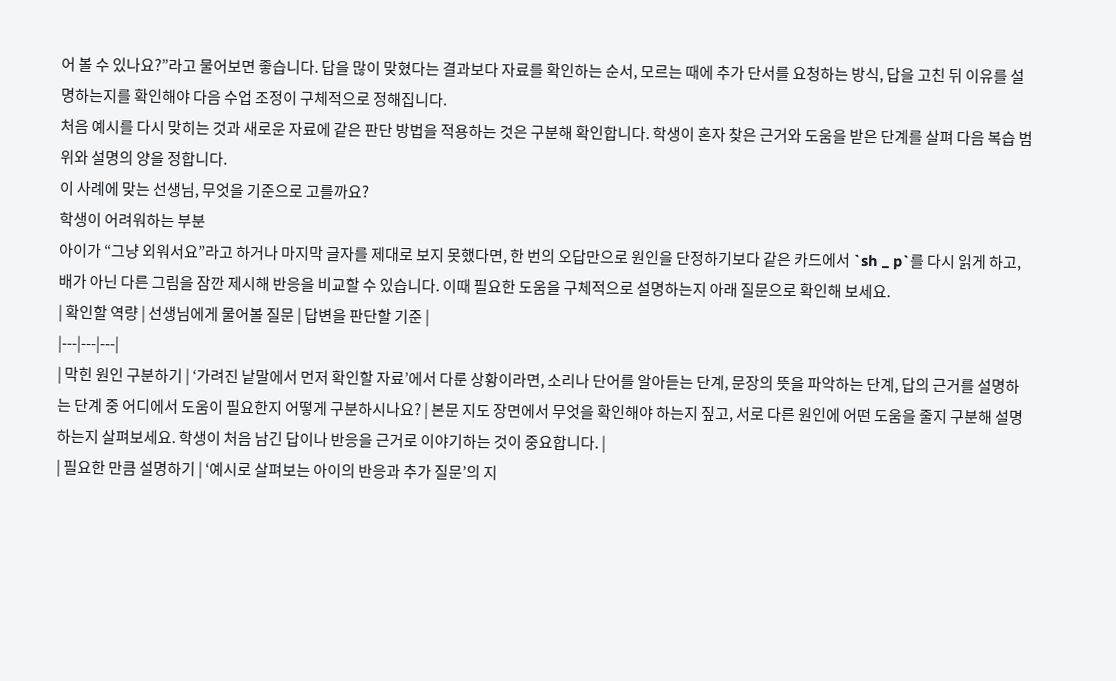어 볼 수 있나요?”라고 물어보면 좋습니다. 답을 많이 맞혔다는 결과보다 자료를 확인하는 순서, 모르는 때에 추가 단서를 요청하는 방식, 답을 고친 뒤 이유를 설명하는지를 확인해야 다음 수업 조정이 구체적으로 정해집니다.
처음 예시를 다시 맞히는 것과 새로운 자료에 같은 판단 방법을 적용하는 것은 구분해 확인합니다. 학생이 혼자 찾은 근거와 도움을 받은 단계를 살펴 다음 복습 범위와 설명의 양을 정합니다.
이 사례에 맞는 선생님, 무엇을 기준으로 고를까요?
학생이 어려워하는 부분
아이가 “그냥 외워서요”라고 하거나 마지막 글자를 제대로 보지 못했다면, 한 번의 오답만으로 원인을 단정하기보다 같은 카드에서 `sh _ p`를 다시 읽게 하고, 배가 아닌 다른 그림을 잠깐 제시해 반응을 비교할 수 있습니다. 이때 필요한 도움을 구체적으로 설명하는지 아래 질문으로 확인해 보세요.
| 확인할 역량 | 선생님에게 물어볼 질문 | 답변을 판단할 기준 |
|---|---|---|
| 막힌 원인 구분하기 | ‘가려진 낱말에서 먼저 확인할 자료’에서 다룬 상황이라면, 소리나 단어를 알아듣는 단계, 문장의 뜻을 파악하는 단계, 답의 근거를 설명하는 단계 중 어디에서 도움이 필요한지 어떻게 구분하시나요? | 본문 지도 장면에서 무엇을 확인해야 하는지 짚고, 서로 다른 원인에 어떤 도움을 줄지 구분해 설명하는지 살펴보세요. 학생이 처음 남긴 답이나 반응을 근거로 이야기하는 것이 중요합니다. |
| 필요한 만큼 설명하기 | ‘예시로 살펴보는 아이의 반응과 추가 질문’의 지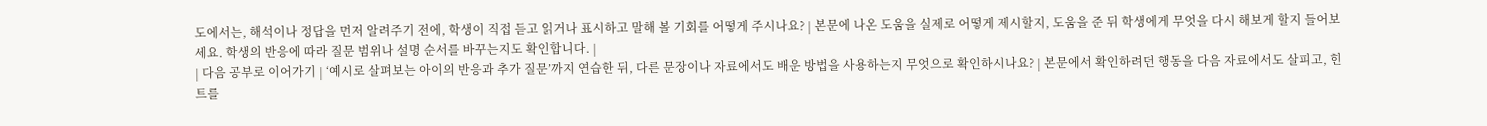도에서는, 해석이나 정답을 먼저 알려주기 전에, 학생이 직접 듣고 읽거나 표시하고 말해 볼 기회를 어떻게 주시나요? | 본문에 나온 도움을 실제로 어떻게 제시할지, 도움을 준 뒤 학생에게 무엇을 다시 해보게 할지 들어보세요. 학생의 반응에 따라 질문 범위나 설명 순서를 바꾸는지도 확인합니다. |
| 다음 공부로 이어가기 | ‘예시로 살펴보는 아이의 반응과 추가 질문’까지 연습한 뒤, 다른 문장이나 자료에서도 배운 방법을 사용하는지 무엇으로 확인하시나요? | 본문에서 확인하려던 행동을 다음 자료에서도 살피고, 힌트를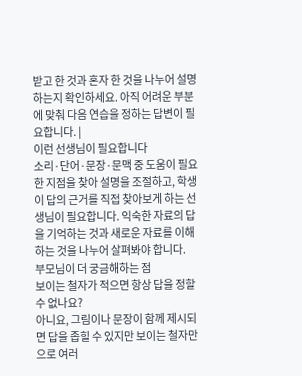받고 한 것과 혼자 한 것을 나누어 설명하는지 확인하세요. 아직 어려운 부분에 맞춰 다음 연습을 정하는 답변이 필요합니다. |
이런 선생님이 필요합니다
소리·단어·문장·문맥 중 도움이 필요한 지점을 찾아 설명을 조절하고, 학생이 답의 근거를 직접 찾아보게 하는 선생님이 필요합니다. 익숙한 자료의 답을 기억하는 것과 새로운 자료를 이해하는 것을 나누어 살펴봐야 합니다.
부모님이 더 궁금해하는 점
보이는 철자가 적으면 항상 답을 정할 수 없나요?
아니요, 그림이나 문장이 함께 제시되면 답을 좁힐 수 있지만 보이는 철자만으로 여러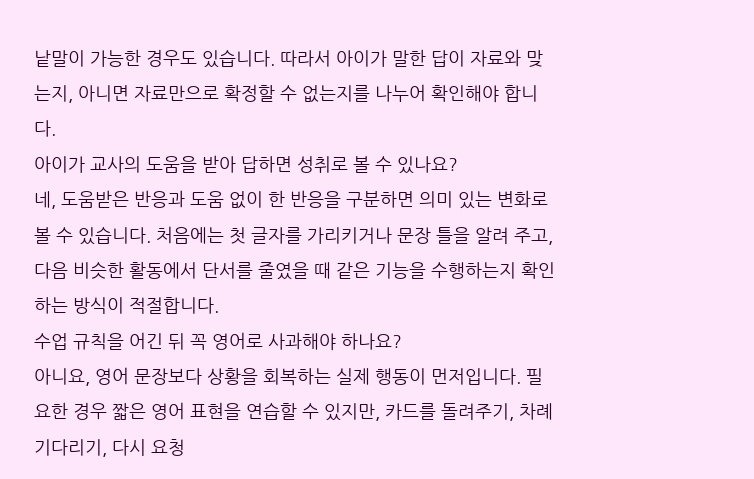낱말이 가능한 경우도 있습니다. 따라서 아이가 말한 답이 자료와 맞는지, 아니면 자료만으로 확정할 수 없는지를 나누어 확인해야 합니다.
아이가 교사의 도움을 받아 답하면 성취로 볼 수 있나요?
네, 도움받은 반응과 도움 없이 한 반응을 구분하면 의미 있는 변화로 볼 수 있습니다. 처음에는 첫 글자를 가리키거나 문장 틀을 알려 주고, 다음 비슷한 활동에서 단서를 줄였을 때 같은 기능을 수행하는지 확인하는 방식이 적절합니다.
수업 규칙을 어긴 뒤 꼭 영어로 사과해야 하나요?
아니요, 영어 문장보다 상황을 회복하는 실제 행동이 먼저입니다. 필요한 경우 짧은 영어 표현을 연습할 수 있지만, 카드를 돌려주기, 차례 기다리기, 다시 요청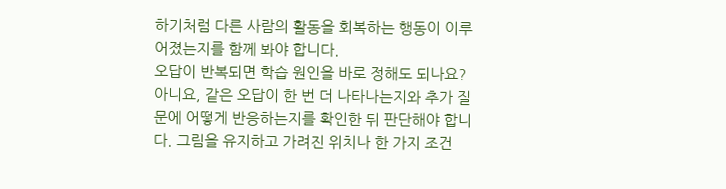하기처럼 다른 사람의 활동을 회복하는 행동이 이루어졌는지를 함께 봐야 합니다.
오답이 반복되면 학습 원인을 바로 정해도 되나요?
아니요, 같은 오답이 한 번 더 나타나는지와 추가 질문에 어떻게 반응하는지를 확인한 뒤 판단해야 합니다. 그림을 유지하고 가려진 위치나 한 가지 조건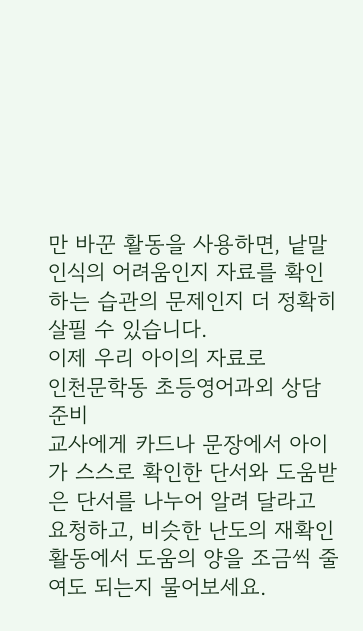만 바꾼 활동을 사용하면, 낱말 인식의 어려움인지 자료를 확인하는 습관의 문제인지 더 정확히 살필 수 있습니다.
이제 우리 아이의 자료로
인천문학동 초등영어과외 상담 준비
교사에게 카드나 문장에서 아이가 스스로 확인한 단서와 도움받은 단서를 나누어 알려 달라고 요청하고, 비슷한 난도의 재확인 활동에서 도움의 양을 조금씩 줄여도 되는지 물어보세요.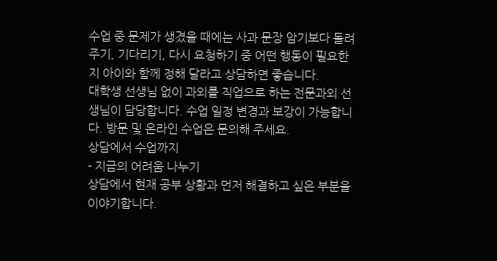수업 중 문제가 생겼을 때에는 사과 문장 암기보다 돌려주기, 기다리기, 다시 요청하기 중 어떤 행동이 필요한지 아이와 함께 정해 달라고 상담하면 좋습니다.
대학생 선생님 없이 과외를 직업으로 하는 전문과외 선생님이 담당합니다. 수업 일정 변경과 보강이 가능합니다. 방문 및 온라인 수업은 문의해 주세요.
상담에서 수업까지
- 지금의 어려움 나누기
상담에서 현재 공부 상황과 먼저 해결하고 싶은 부분을 이야기합니다.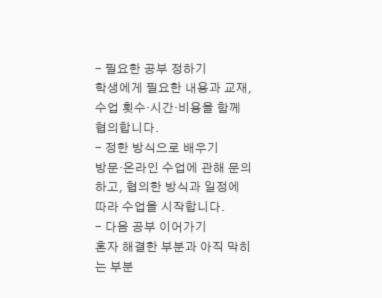- 필요한 공부 정하기
학생에게 필요한 내용과 교재, 수업 횟수·시간·비용을 함께 협의합니다.
- 정한 방식으로 배우기
방문·온라인 수업에 관해 문의하고, 협의한 방식과 일정에 따라 수업을 시작합니다.
- 다음 공부 이어가기
혼자 해결한 부분과 아직 막히는 부분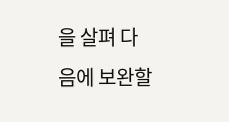을 살펴 다음에 보완할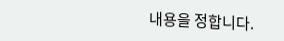내용을 정합니다.